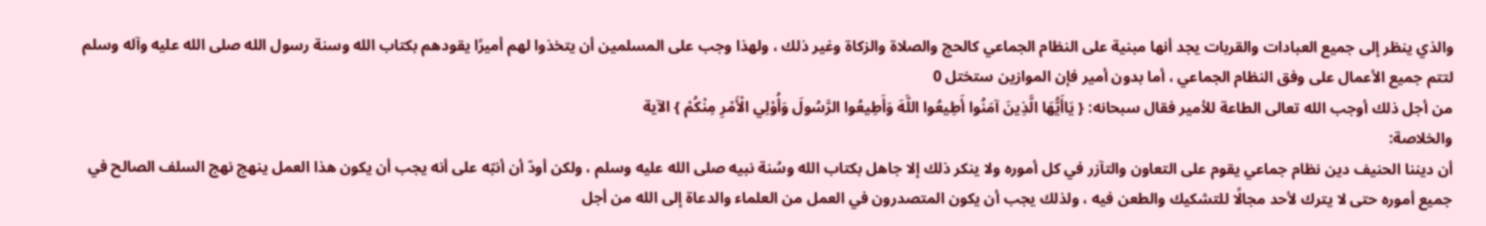والذي ينظر إلى جميع العبادات والقربات يجد أنها مبنية على النظام الجماعي كالحج والصلاة والزكاة وغير ذلك ، ولهذا وجب على المسلمين أن يتخذوا لهم أميرًا يقودهم بكتاب الله وسنة رسول الله صلى الله عليه وآله وسلم لتتم جميع الأعمال على وفق النظام الجماعي ، أما بدون أمير فإن الموازين ستختل 0
من أجل ذلك أوجب الله تعالى الطاعة للأمير فقال سبحانه: { يَاأَيُّهَا الَّذِينَ آمَنُوا أَطِيعُوا اللَّهَ وَأَطِيعُوا الرَّسُولَ وَأُوْلِي الْأَمْرِ مِنْكُمْ } الآية
والخلاصة:
أن ديننا الحنيف دين نظام جماعي يقوم على التعاون والتآزر في كل أموره ولا ينكر ذلك إلا جاهل بكتاب الله وسُنة نبيه صلى الله عليه وسلم ، ولكن أودّ أن أنبّه على أنه يجب أن يكون هذا العمل ينهج نهج السلف الصالح في جميع أموره حتى لا يترك لأحد مجالًا للتشكيك والطعن فيه ، ولذلك يجب أن يكون المتصدرون في العمل من العلماء والدعاة إلى الله من أجل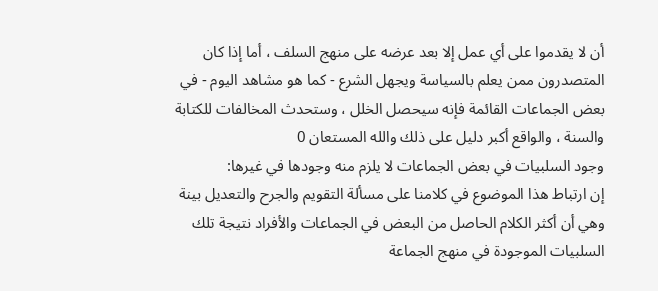أن لا يقدموا على أي عمل إلا بعد عرضه على منهج السلف ، أما إذا كان المتصدرون ممن يعلم بالسياسة ويجهل الشرع - كما هو مشاهد اليوم - في بعض الجماعات القائمة فإنه سيحصل الخلل ، وستحدث المخالفات للكتابة والسنة ، والواقع أكبر دليل على ذلك والله المستعان 0
وجود السلبيات في بعض الجماعات لا يلزم منه وجودها في غيرها:
إن ارتباط هذا الموضوع في كلامنا على مسألة التقويم والجرح والتعديل بينة وهي أن أكثر الكلام الحاصل من البعض في الجماعات والأفراد نتيجة تلك السلبيات الموجودة في منهج الجماعة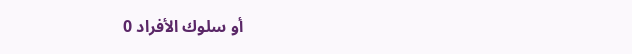أو سلوك الأفراد 0